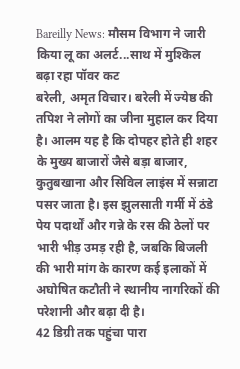Bareilly News: मौसम विभाग ने जारी किया लू का अलर्ट...साथ में मुश्किल बढ़ा रहा पॉवर कट
बरेली, अमृत विचार। बरेली में ज्येष्ठ की तपिश ने लोगों का जीना मुहाल कर दिया है। आलम यह है कि दोपहर होते ही शहर के मुख्य बाजारों जैसे बड़ा बाजार, कुतुबखाना और सिविल लाइंस में सन्नाटा पसर जाता है। इस झुलसाती गर्मी में ठंडे पेय पदार्थों और गन्ने के रस की ठेलों पर भारी भीड़ उमड़ रही है, जबकि बिजली की भारी मांग के कारण कई इलाकों में अघोषित कटौती ने स्थानीय नागरिकों की परेशानी और बढ़ा दी है।
42 डिग्री तक पहुंचा पारा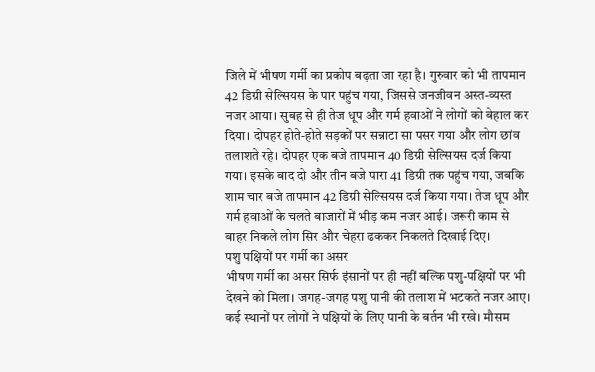जिले में भीषण गर्मी का प्रकोप बढ़ता जा रहा है। गुरुवार को भी तापमान 42 डिग्री सेल्सियस के पार पहुंच गया, जिससे जनजीवन अस्त-व्यस्त नजर आया। सुबह से ही तेज धूप और गर्म हवाओं ने लोगों को बेहाल कर दिया। दोपहर होते-होते सड़कों पर सन्नाटा सा पसर गया और लोग छांव तलाशते रहे। दोपहर एक बजे तापमान 40 डिग्री सेल्सियस दर्ज किया गया। इसके बाद दो और तीन बजे पारा 41 डिग्री तक पहुंच गया, जबकि शाम चार बजे तापमान 42 डिग्री सेल्सियस दर्ज किया गया। तेज धूप और गर्म हवाओं के चलते बाजारों में भीड़ कम नजर आई। जरूरी काम से बाहर निकले लोग सिर और चेहरा ढककर निकलते दिखाई दिए।
पशु पक्षियों पर गर्मी का असर
भीषण गर्मी का असर सिर्फ इंसानों पर ही नहीं बल्कि पशु-पक्षियों पर भी देखने को मिला। जगह-जगह पशु पानी की तलाश में भटकते नजर आए। कई स्थानों पर लोगों ने पक्षियों के लिए पानी के बर्तन भी रखे। मौसम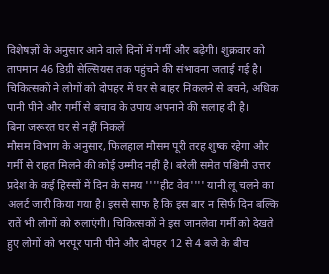विशेषज्ञों के अनुसार आने वाले दिनों में गर्मी और बढ़ेगी। शुक्रवार को तापमान 46 डिग्री सेल्सियस तक पहुंचने की संभावना जताई गई है। चिकित्सकों ने लोगों को दोपहर में घर से बाहर निकलने से बचने, अधिक पानी पीने और गर्मी से बचाव के उपाय अपनाने की सलाह दी है।
बिना जरूरत घर से नहीं निकलें
मौसम विभाग के अनुसार, फिलहाल मौसम पूरी तरह शुष्क रहेगा और गर्मी से राहत मिलने की कोई उम्मीद नहीं है। बरेली समेत पश्चिमी उत्तर प्रदेश के कई हिस्सों में दिन के समय ''''हीट वेव'''' यानी लू चलने का अलर्ट जारी किया गया है। इससे साफ है कि इस बार न सिर्फ दिन बल्कि रातें भी लोगों को रुलाएंगी। चिकित्सकों ने इस जानलेवा गर्मी को देखते हुए लोगों को भरपूर पानी पीने और दोपहर 12 से 4 बजे के बीच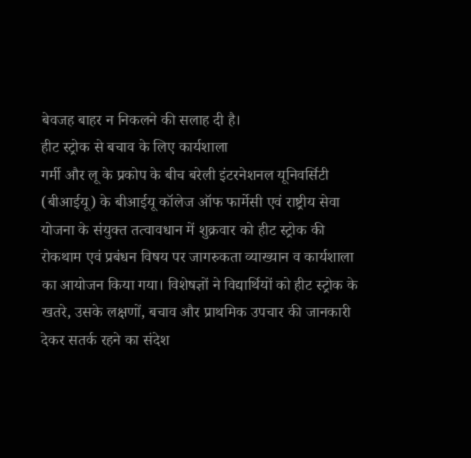बेवजह बाहर न निकलने की सलाह दी है।
हीट स्ट्रोक से बचाव के लिए कार्यशाला
गर्मी और लू के प्रकोप के बीच बरेली इंटरनेशनल यूनिवर्सिटी (बीआईयू) के बीआईयू कॉलेज ऑफ फार्मेसी एवं राष्ट्रीय सेवा योजना के संयुक्त तत्वावधान में शुक्रवार को हीट स्ट्रोक की रोकथाम एवं प्रबंधन विषय पर जागरुकता व्याख्यान व कार्यशाला का आयोजन किया गया। विशेषज्ञों ने विद्यार्थियों को हीट स्ट्रोक के खतरे, उसके लक्षणों, बचाव और प्राथमिक उपचार की जानकारी देकर सतर्क रहने का संदेश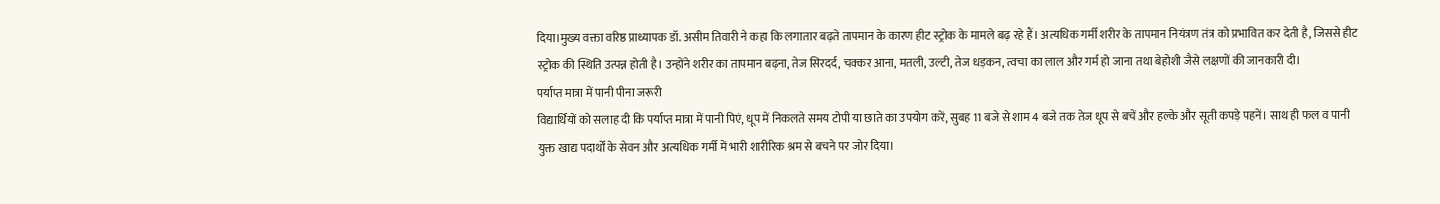दिया।मुख्य वक्ता वरिष्ठ प्राध्यापक डॉ. असीम तिवारी ने कहा कि लगातार बढ़ते तापमान के कारण हीट स्ट्रोक के मामले बढ़ रहे हैं। अत्यधिक गर्मी शरीर के तापमान नियंत्रण तंत्र को प्रभावित कर देती है, जिससे हीट स्ट्रोक की स्थिति उत्पन्न होती है। उन्होंने शरीर का तापमान बढ़ना, तेज सिरदर्द, चक्कर आना, मतली, उल्टी, तेज धड़कन, त्वचा का लाल और गर्म हो जाना तथा बेहोशी जैसे लक्षणों की जानकारी दी।
पर्याप्त मात्रा में पानी पीना जरूरी
विद्यार्थियों को सलाह दी कि पर्याप्त मात्रा में पानी पिएं, धूप में निकलते समय टोपी या छाते का उपयोग करें, सुबह 11 बजे से शाम 4 बजे तक तेज धूप से बचें और हल्के और सूती कपड़े पहनें। साथ ही फल व पानी युक्त खाद्य पदार्थों के सेवन और अत्यधिक गर्मी में भारी शारीरिक श्रम से बचने पर जोर दिया।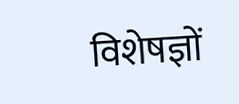विशेषज्ञों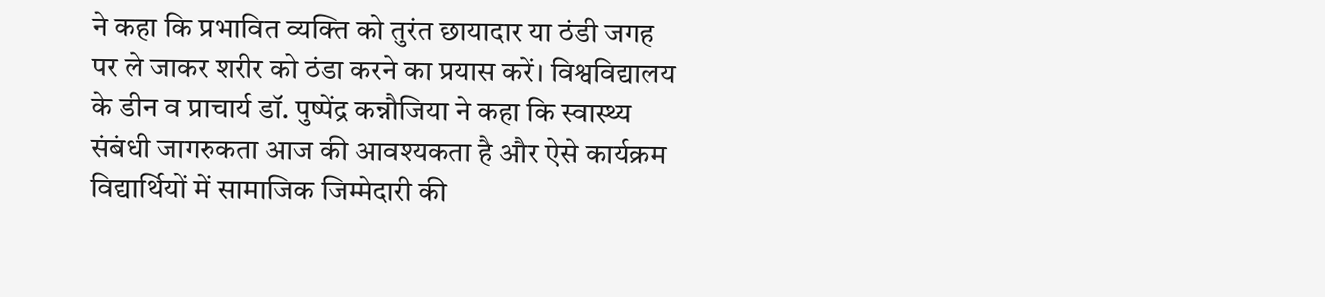ने कहा कि प्रभावित व्यक्ति को तुरंत छायादार या ठंडी जगह पर ले जाकर शरीर को ठंडा करने का प्रयास करें। विश्वविद्यालय के डीन व प्राचार्य डॉ. पुष्पेंद्र कन्नौजिया ने कहा कि स्वास्थ्य संबंधी जागरुकता आज की आवश्यकता है और ऐसे कार्यक्रम विद्यार्थियों में सामाजिक जिम्मेदारी की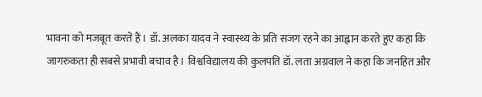भावना को मजबूत करते हैं। डॉ. अलका यादव ने स्वास्थ्य के प्रति सजग रहने का आह्वान करते हुए कहा कि जागरुकता ही सबसे प्रभावी बचाव है। विश्वविद्यालय की कुलपति डॉ. लता अग्रवाल ने कहा कि जनहित और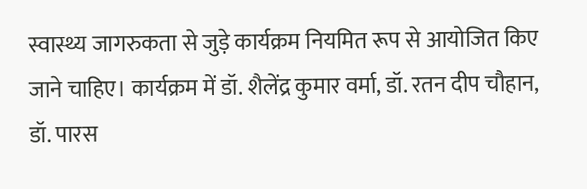स्वास्थ्य जागरुकता से जुड़े कार्यक्रम नियमित रूप से आयोजित किए जाने चाहिए। कार्यक्रम में डॉ. शैलेंद्र कुमार वर्मा, डॉ. रतन दीप चौहान, डॉ. पारस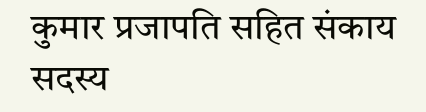कुमार प्रजापति सहित संकाय सदस्य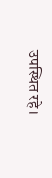उपस्थित रहे।